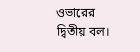ওভারের দ্বিতীয় বল।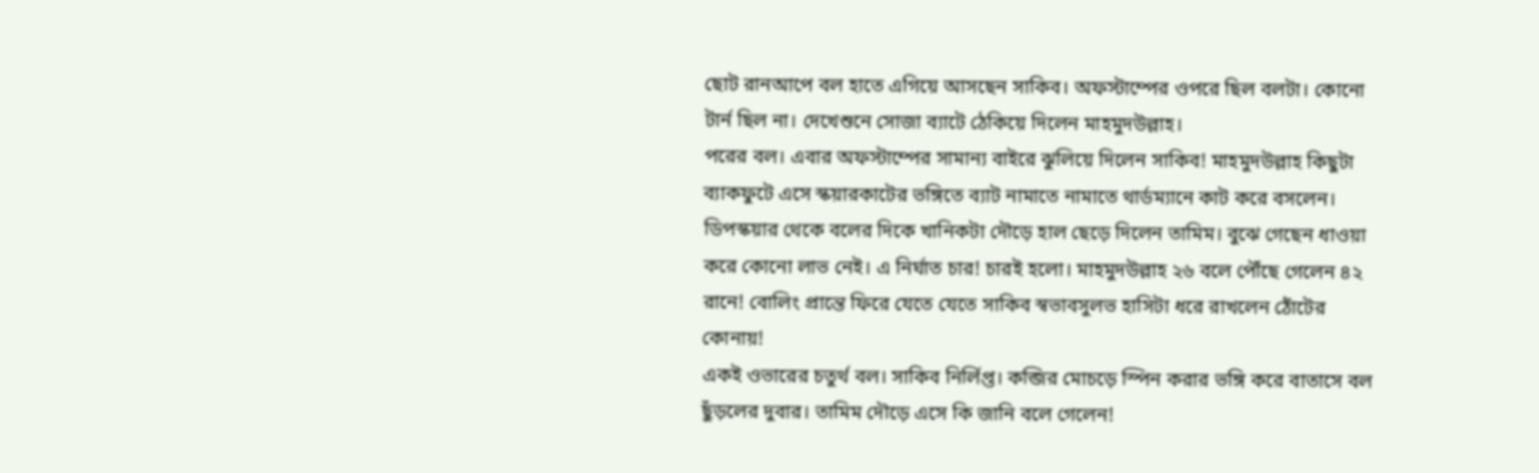ছোট রানআপে বল হাতে এগিয়ে আসছেন সাকিব। অফস্টাম্পের ওপরে ছিল বলটা। কোনো টার্ন ছিল না। দেখেশুনে সোজা ব্যাটে ঠেকিয়ে দিলেন মাহমুদউল্লাহ।
পরের বল। এবার অফস্টাম্পের সামান্য বাইরে ঝুলিয়ে দিলেন সাকিব! মাহমুদউল্লাহ কিছুটা ব্যাকফুটে এসে স্কয়ারকাটের ভঙ্গিতে ব্যাট নামাতে নামাতে থার্ডম্যানে কাট করে বসলেন। ডিপস্কয়ার থেকে বলের দিকে খানিকটা দৌড়ে হাল ছেড়ে দিলেন তামিম। বুঝে গেছেন ধাওয়া করে কোনো লাভ নেই। এ নির্ঘাত চার! চারই হলো। মাহমুদউল্লাহ ২৬ বলে পৌঁছে গেলেন ৪২ রানে! বোলিং প্রান্তে ফিরে যেতে যেতে সাকিব স্বভাবসুলভ হাসিটা ধরে রাখলেন ঠোঁটের কোনায়!
একই ওভারের চতুর্থ বল। সাকিব নির্লিপ্ত। কব্জির মোচড়ে স্পিন করার ভঙ্গি করে বাতাসে বল ছুঁড়লের দুবার। তামিম দৌড়ে এসে কি জানি বলে গেলেন!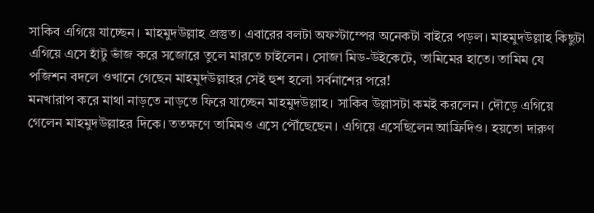সাকিব এগিয়ে যাচ্ছেন। মাহমুদউল্লাহ প্রস্তুত। এবারের বলটা অফস্টাম্পের অনেকটা বাইরে পড়ল। মাহমুদউল্লাহ কিছুটা এগিয়ে এসে হাঁটু ভাঁজ করে সজোরে তুলে মারতে চাইলেন। সোজা মিড-উইকেটে, তামিমের হাতে। তামিম যে পজিশন বদলে ওখানে গেছেন মাহমুদউল্লাহর সেই হুশ হলো সর্বনাশের পরে!
মনখারাপ করে মাথা নাড়তে নাড়তে ফিরে যাচ্ছেন মাহমুদউল্লাহ। সাকিব উল্লাসটা কমই করলেন। দৌড়ে এগিয়ে গেলেন মাহমুদউল্লাহর দিকে। ততক্ষণে তামিমও এসে পৌঁছেছেন। এগিয়ে এসেছিলেন আফ্রিদিও। হয়তো দারুণ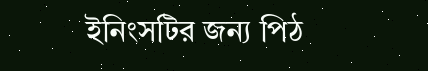ইনিংসটির জন্য পিঠ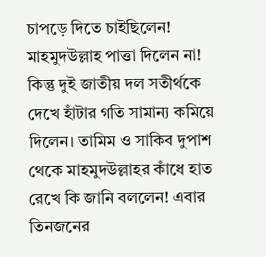চাপড়ে দিতে চাইছিলেন! মাহমুদউল্লাহ পাত্তা দিলেন না! কিন্তু দুই জাতীয় দল সতীর্থকে দেখে হাঁটার গতি সামান্য কমিয়ে দিলেন। তামিম ও সাকিব দুপাশ থেকে মাহমুদউল্লাহর কাঁধে হাত রেখে কি জানি বললেন! এবার তিনজনের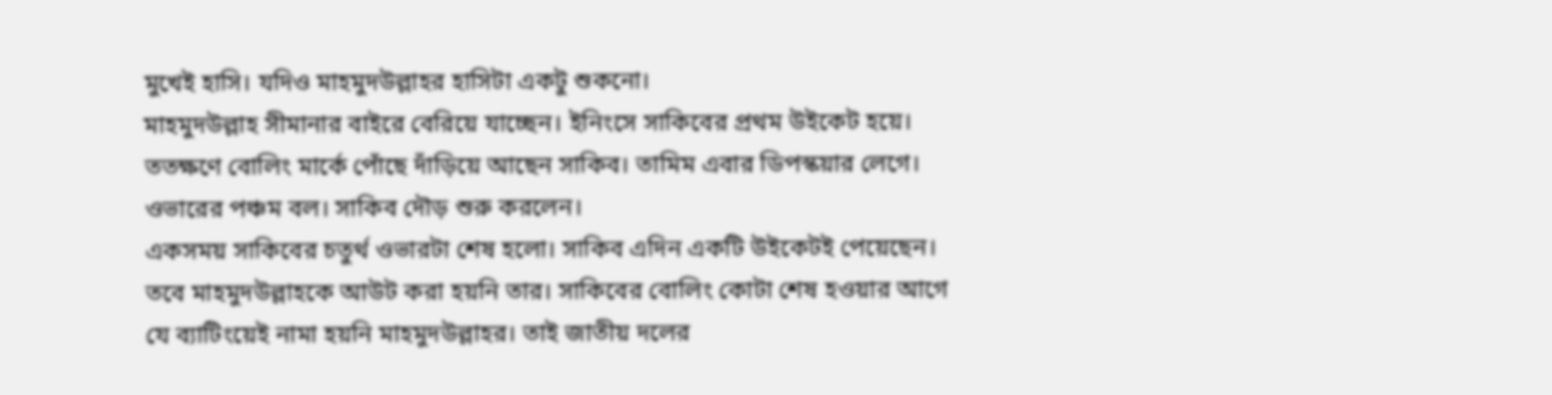মুখেই হাসি। যদিও মাহমুদউল্লাহর হাসিটা একটু শুকনো।
মাহমুদউল্লাহ সীমানার বাইরে বেরিয়ে যাচ্ছেন। ইনিংসে সাকিবের প্রথম উইকেট হয়ে। ততক্ষণে বোলিং মার্কে পোঁছে দাঁড়িয়ে আছেন সাকিব। তামিম এবার ডিপস্কয়ার লেগে। ওভারের পঞ্চম বল। সাকিব দৌড় শুরু করলেন।
একসময় সাকিবের চতুর্থ ওভারটা শেষ হলো। সাকিব এদিন একটি উইকেটই পেয়েছেন। তবে মাহমুদউল্লাহকে আউট করা হয়নি তার। সাকিবের বোলিং কোটা শেষ হওয়ার আগে যে ব্যাটিংয়েই নামা হয়নি মাহমুদউল্লাহর। তাই জাতীয় দলের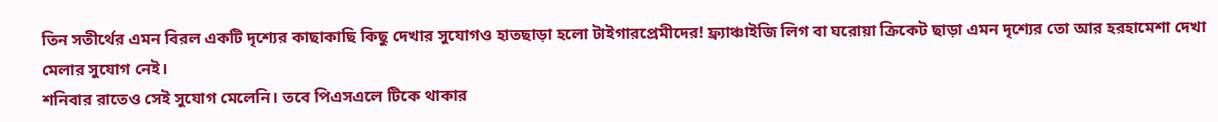তিন সতীর্থের এমন বিরল একটি দৃশ্যের কাছাকাছি কিছু দেখার সুযোগও হাতছাড়া হলো টাইগারপ্রেমীদের! ফ্র্যাঞ্চাইজি লিগ বা ঘরোয়া ক্রিকেট ছাড়া এমন দৃশ্যের তো আর হরহামেশা দেখা মেলার সুযোগ নেই।
শনিবার রাতেও সেই সুযোগ মেলেনি। তবে পিএসএলে টিকে থাকার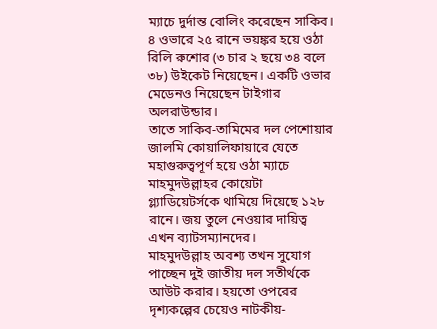ম্যাচে দুর্দান্ত বোলিং করেছেন সাকিব। ৪ ওভারে ২৫ রানে ভয়ঙ্কর হয়ে ওঠা রিলি রুশোর (৩ চার ২ ছয়ে ৩৪ বলে ৩৮) উইকেট নিয়েছেন। একটি ওভার মেডেনও নিয়েছেন টাইগার অলরাউন্ডার।
তাতে সাকিব-তামিমের দল পেশোয়ার জালমি কোয়ালিফায়ারে যেতে মহাগুরুত্বপূর্ণ হয়ে ওঠা ম্যাচে মাহমুদউল্লাহর কোয়েটা গ্ল্যাডিয়েটর্সকে থামিয়ে দিয়েছে ১২৮ রানে। জয় তুলে নেওয়ার দায়িত্ব এখন ব্যাটসম্যানদের।
মাহমুদউল্লাহ অবশ্য তখন সুযোগ পাচ্ছেন দুই জাতীয় দল সতীর্থকে আউট করার। হয়তো ওপরের দৃশ্যকল্পের চেয়েও নাটকীয়-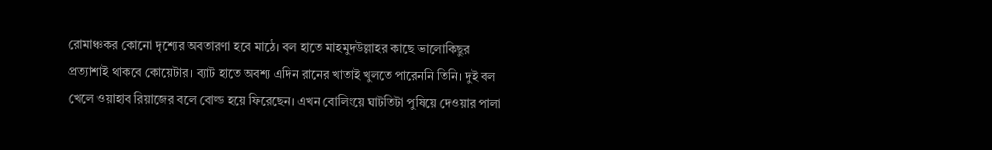রোমাঞ্চকর কোনো দৃশ্যের অবতারণা হবে মাঠে। বল হাতে মাহমুদউল্লাহর কাছে ভালোকিছুর প্রত্যাশাই থাকবে কোয়েটার। ব্যাট হাতে অবশ্য এদিন রানের খাতাই খুলতে পারেননি তিনি। দুই বল খেলে ওয়াহাব রিয়াজের বলে বোল্ড হয়ে ফিরেছেন। এখন বোলিংয়ে ঘাটতিটা পুষিয়ে দেওয়ার পালা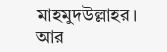মাহমুদউল্লাহর। আর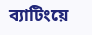ব্যাটিংয়ে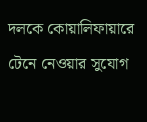দলকে কোয়ালিফায়ারে টেনে নেওয়ার সুযোগ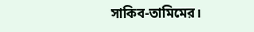সাকিব-তামিমের।